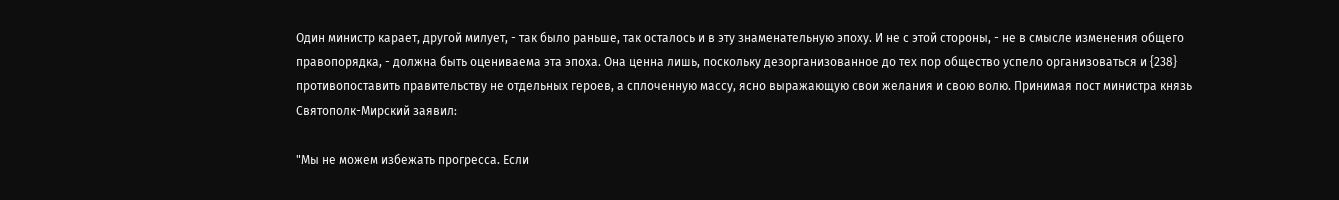Один министр карает, другой милует, - так было раньше, так осталось и в эту знаменательную эпоху. И не с этой стороны, - не в смысле изменения общего правопорядка, - должна быть оцениваема эта эпоха. Она ценна лишь, поскольку дезорганизованное до тех пор общество успело организоваться и {238} противопоставить правительству не отдельных героев, а сплоченную массу, ясно выражающую свои желания и свою волю. Принимая пост министра князь Святополк-Мирский заявил:

"Мы не можем избежать прогресса. Если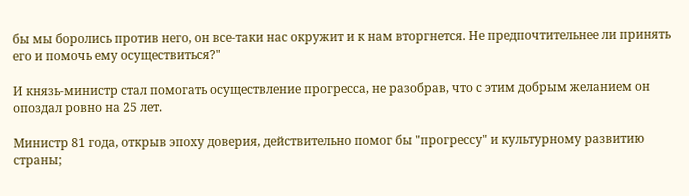бы мы боролись против него, он все-таки нас окружит и к нам вторгнется. Не предпочтительнее ли принять его и помочь ему осуществиться?"

И князь-министр стал помогать осуществление прогресса, не разобрав, что с этим добрым желанием он опоздал ровно на 25 лет.

Министр 81 года, открыв эпоху доверия, действительно помог бы "прогрессу" и культурному развитию страны;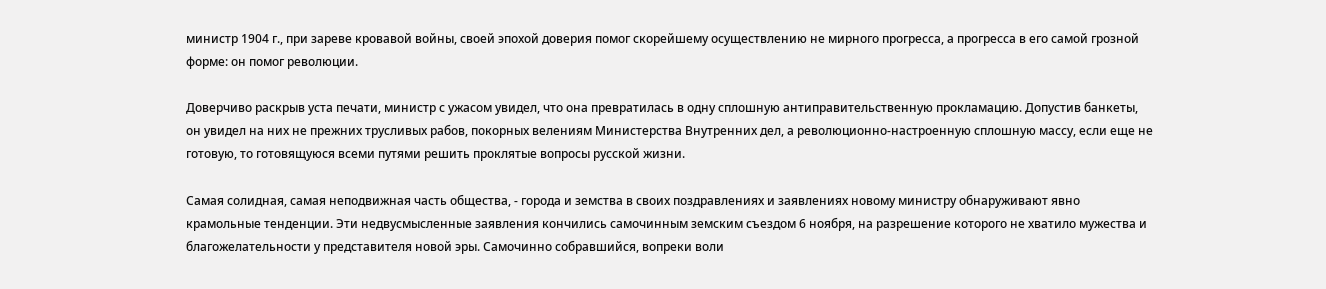министр 1904 г., при зареве кровавой войны, своей эпохой доверия помог скорейшему осуществлению не мирного прогресса, а прогресса в его самой грозной форме: он помог революции.

Доверчиво раскрыв уста печати, министр с ужасом увидел, что она превратилась в одну сплошную антиправительственную прокламацию. Допустив банкеты, он увидел на них не прежних трусливых рабов, покорных велениям Министерства Внутренних дел, а революционно-настроенную сплошную массу, если еще не готовую, то готовящуюся всеми путями решить проклятые вопросы русской жизни.

Самая солидная, самая неподвижная часть общества, - города и земства в своих поздравлениях и заявлениях новому министру обнаруживают явно крамольные тенденции. Эти недвусмысленные заявления кончились самочинным земским съездом 6 ноября, на разрешение которого не хватило мужества и благожелательности у представителя новой эры. Самочинно собравшийся, вопреки воли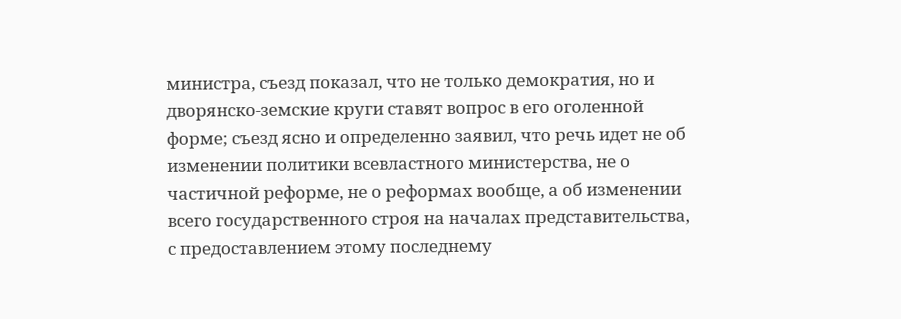министра, съезд показал, что не только демократия, но и дворянско-земские круги ставят вопрос в его оголенной форме; съезд ясно и определенно заявил, что речь идет не об изменении политики всевластного министерства, не о частичной реформе, не о реформах вообще, а об изменении всего государственного строя на началах представительства, с предоставлением этому последнему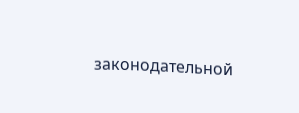законодательной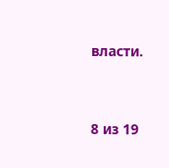власти.



8 из 19